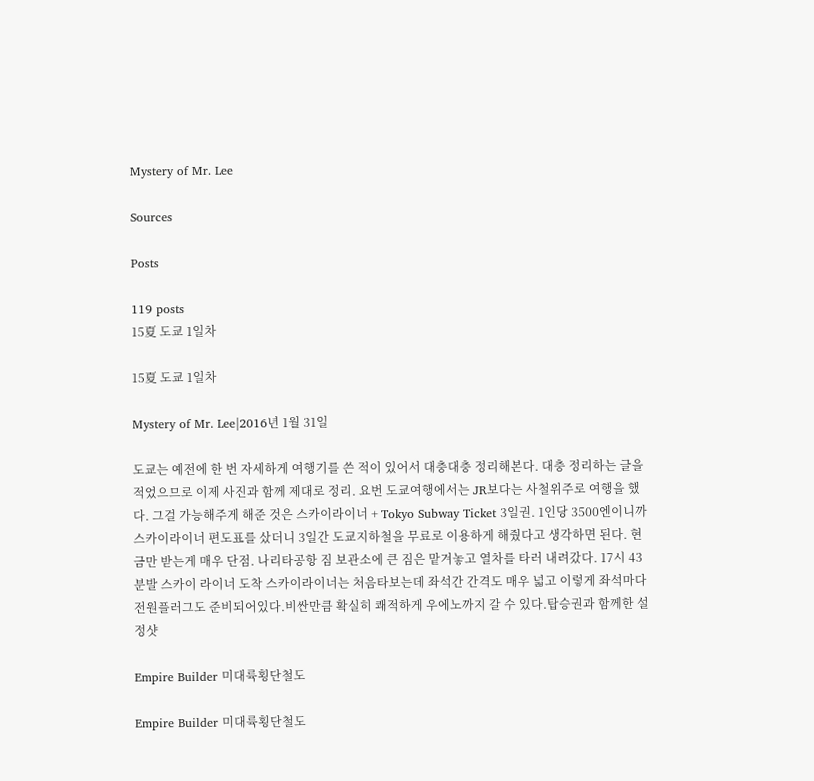Mystery of Mr. Lee

Sources

Posts

119 posts
15夏 도쿄 1일차

15夏 도쿄 1일차

Mystery of Mr. Lee|2016년 1월 31일

도쿄는 예전에 한 번 자세하게 여행기를 쓴 적이 있어서 대충대충 정리해본다. 대충 정리하는 글을 적었으므로 이제 사진과 함께 제대로 정리. 요번 도쿄여행에서는 JR보다는 사철위주로 여행을 했다. 그걸 가능해주게 해준 것은 스카이라이너 + Tokyo Subway Ticket 3일권. 1인당 3500엔이니까 스카이라이너 편도표를 샀더니 3일간 도쿄지하철을 무료로 이용하게 해줬다고 생각하면 된다. 현금만 받는게 매우 단점. 나리타공항 짐 보관소에 큰 짐은 맡겨놓고 열차를 타러 내려갔다. 17시 43분발 스카이 라이너 도착 스카이라이너는 처음타보는데 좌석간 간격도 매우 넓고 이렇게 좌석마다 전원플러그도 준비되어있다.비싼만큼 확실히 쾌적하게 우에노까지 갈 수 있다.탑승권과 함께한 설정샷

Empire Builder 미대륙횡단철도

Empire Builder 미대륙횡단철도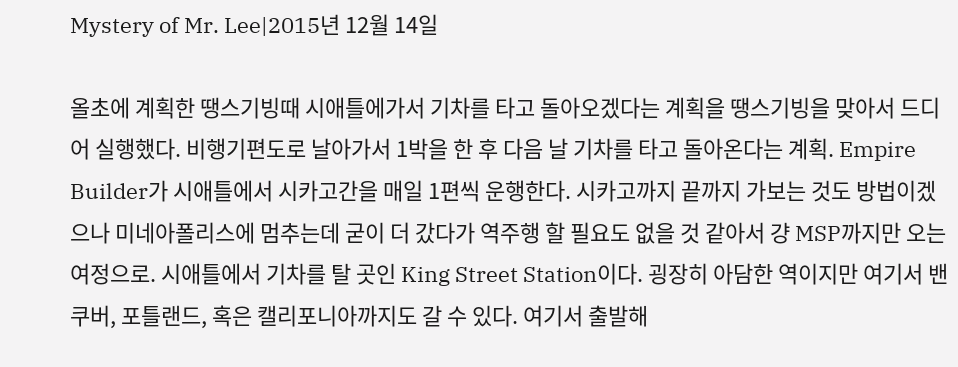Mystery of Mr. Lee|2015년 12월 14일

올초에 계획한 땡스기빙때 시애틀에가서 기차를 타고 돌아오겠다는 계획을 땡스기빙을 맞아서 드디어 실행했다. 비행기편도로 날아가서 1박을 한 후 다음 날 기차를 타고 돌아온다는 계획. Empire Builder가 시애틀에서 시카고간을 매일 1편씩 운행한다. 시카고까지 끝까지 가보는 것도 방법이겠으나 미네아폴리스에 멈추는데 굳이 더 갔다가 역주행 할 필요도 없을 것 같아서 걍 MSP까지만 오는 여정으로. 시애틀에서 기차를 탈 곳인 King Street Station이다. 굉장히 아담한 역이지만 여기서 밴쿠버, 포틀랜드, 혹은 캘리포니아까지도 갈 수 있다. 여기서 출발해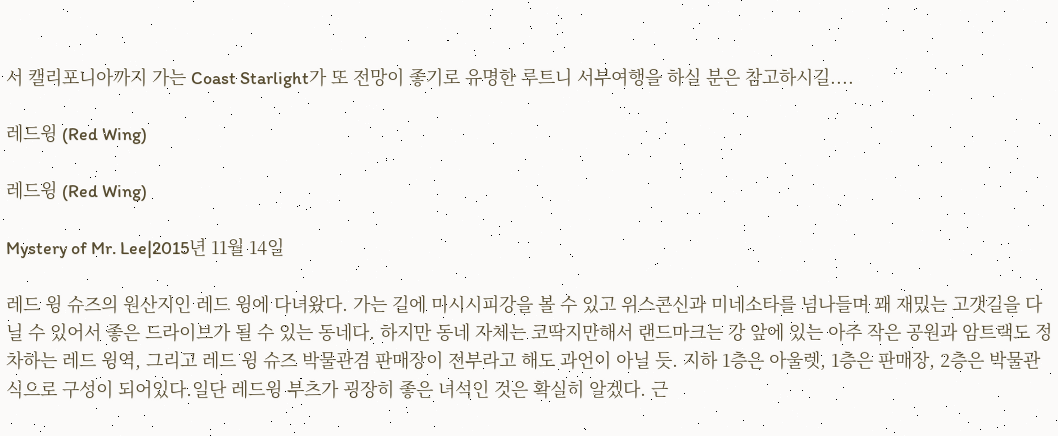서 캘리포니아까지 가는 Coast Starlight가 또 전망이 좋기로 유명한 루트니 서부여행을 하실 분은 참고하시길....

레드윙 (Red Wing)

레드윙 (Red Wing)

Mystery of Mr. Lee|2015년 11월 14일

레드 윙 슈즈의 원산지인 레드 윙에 다녀왔다. 가는 길에 미시시피강을 볼 수 있고 위스콘신과 미네소타를 넘나들며 꽤 재밌는 고갯길을 다닐 수 있어서 좋은 드라이브가 될 수 있는 동네다. 하지만 동네 자체는 코딱지만해서 랜드마크는 강 앞에 있는 아주 작은 공원과 암트랙도 정차하는 레드 윙역, 그리고 레드 윙 슈즈 박물관겸 판매장이 전부라고 해도 과언이 아닐 듯. 지하 1층은 아울렛, 1층은 판매장, 2층은 박물관식으로 구성이 되어있다.일단 레드윙 부츠가 굉장히 좋은 녀석인 것은 확실히 알겠다. 근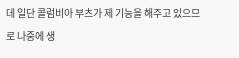데 일단 콜럼비아 부츠가 제 기능을 해주고 있으므로 나중에 생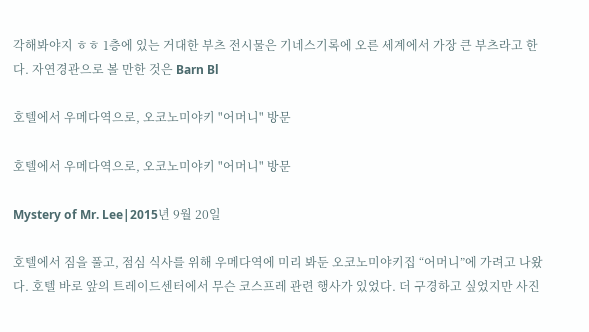각해봐야지 ㅎㅎ 1층에 있는 거대한 부츠 전시물은 기네스기록에 오른 세계에서 가장 큰 부츠라고 한다. 자연경관으로 볼 만한 것은 Barn Bl

호텔에서 우메다역으로, 오코노미야키 "어머니" 방문

호텔에서 우메다역으로, 오코노미야키 "어머니" 방문

Mystery of Mr. Lee|2015년 9월 20일

호텔에서 짐을 풀고, 점심 식사를 위해 우메다역에 미리 봐둔 오코노미야키집 “어머니”에 가려고 나왔다. 호텔 바로 앞의 트레이드센터에서 무슨 코스프레 관련 행사가 있었다. 더 구경하고 싶었지만 사진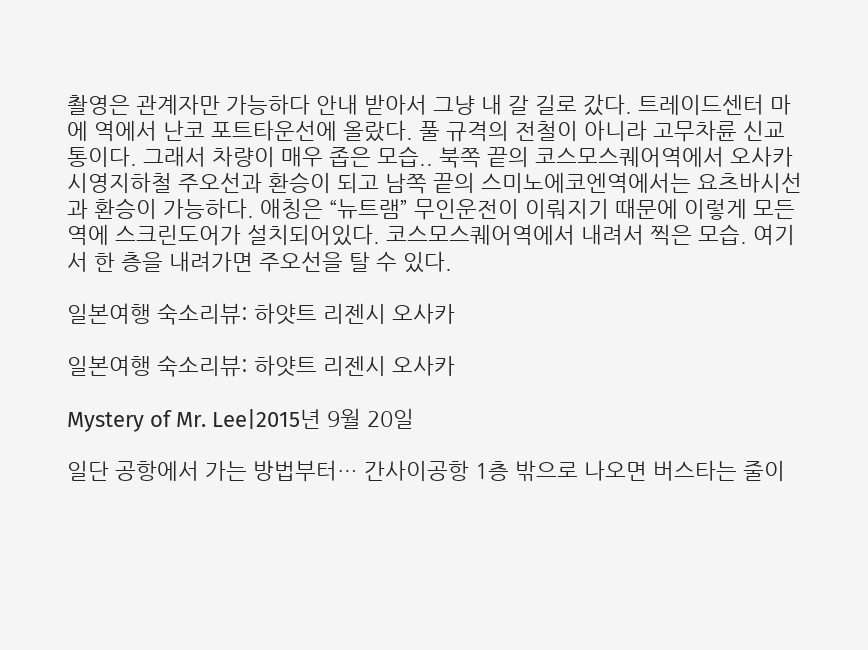촬영은 관계자만 가능하다 안내 받아서 그냥 내 갈 길로 갔다. 트레이드센터 마에 역에서 난코 포트타운선에 올랐다. 풀 규격의 전철이 아니라 고무차륜 신교통이다. 그래서 차량이 매우 좁은 모습.. 북쪽 끝의 코스모스퀘어역에서 오사카시영지하철 주오선과 환승이 되고 남쪽 끝의 스미노에코엔역에서는 요츠바시선과 환승이 가능하다. 애칭은 “뉴트램” 무인운전이 이뤄지기 때문에 이렇게 모든 역에 스크린도어가 설치되어있다. 코스모스퀘어역에서 내려서 찍은 모습. 여기서 한 층을 내려가면 주오선을 탈 수 있다.

일본여행 숙소리뷰: 하얏트 리젠시 오사카

일본여행 숙소리뷰: 하얏트 리젠시 오사카

Mystery of Mr. Lee|2015년 9월 20일

일단 공항에서 가는 방법부터… 간사이공항 1층 밖으로 나오면 버스타는 줄이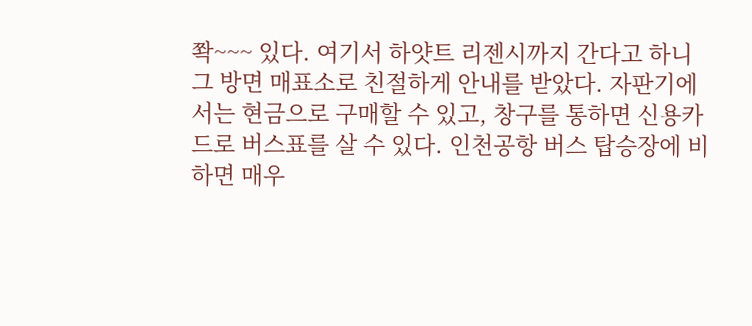쫙~~~ 있다. 여기서 하얏트 리젠시까지 간다고 하니 그 방면 매표소로 친절하게 안내를 받았다. 자판기에서는 현금으로 구매할 수 있고, 창구를 통하면 신용카드로 버스표를 살 수 있다. 인천공항 버스 탑승장에 비하면 매우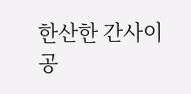한산한 간사이 공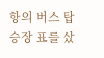항의 버스 탑승장 표를 샀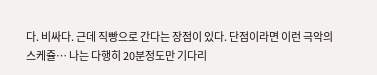다. 비싸다. 근데 직빵으로 간다는 장점이 있다. 단점이라면 이런 극악의 스케쥴… 나는 다행히 20분정도만 기다리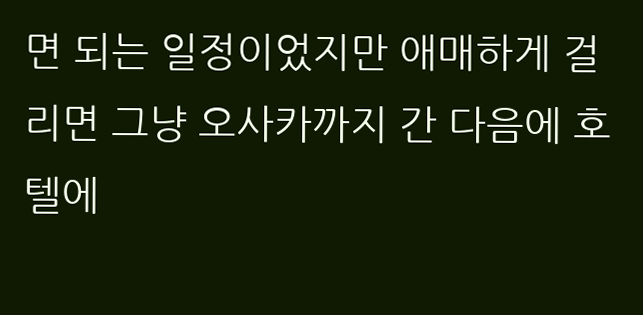면 되는 일정이었지만 애매하게 걸리면 그냥 오사카까지 간 다음에 호텔에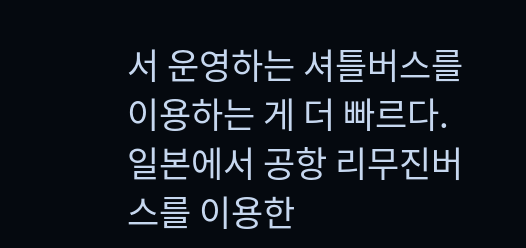서 운영하는 셔틀버스를 이용하는 게 더 빠르다. 일본에서 공항 리무진버스를 이용한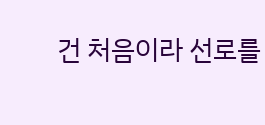건 처음이라 선로를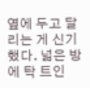옆에 두고 달리는 게 신기했다. 넓은 방에 탁 트인